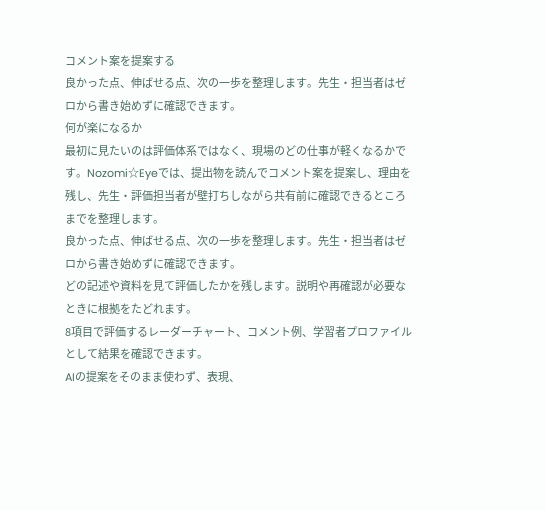コメント案を提案する
良かった点、伸ばせる点、次の一歩を整理します。先生・担当者はゼロから書き始めずに確認できます。
何が楽になるか
最初に見たいのは評価体系ではなく、現場のどの仕事が軽くなるかです。Nozomi☆Eyeでは、提出物を読んでコメント案を提案し、理由を残し、先生・評価担当者が壁打ちしながら共有前に確認できるところまでを整理します。
良かった点、伸ばせる点、次の一歩を整理します。先生・担当者はゼロから書き始めずに確認できます。
どの記述や資料を見て評価したかを残します。説明や再確認が必要なときに根拠をたどれます。
8項目で評価するレーダーチャート、コメント例、学習者プロファイルとして結果を確認できます。
AIの提案をそのまま使わず、表現、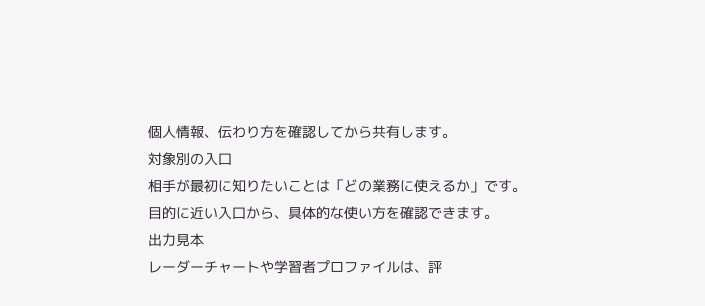個人情報、伝わり方を確認してから共有します。
対象別の入口
相手が最初に知りたいことは「どの業務に使えるか」です。目的に近い入口から、具体的な使い方を確認できます。
出力見本
レーダーチャートや学習者プロファイルは、評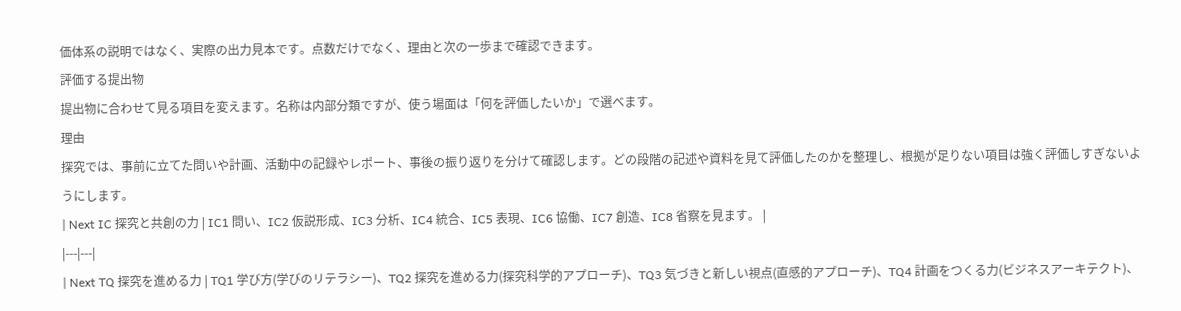価体系の説明ではなく、実際の出力見本です。点数だけでなく、理由と次の一歩まで確認できます。
評価する提出物
提出物に合わせて見る項目を変えます。名称は内部分類ですが、使う場面は「何を評価したいか」で選べます。
理由
探究では、事前に立てた問いや計画、活動中の記録やレポート、事後の振り返りを分けて確認します。どの段階の記述や資料を見て評価したのかを整理し、根拠が足りない項目は強く評価しすぎないようにします。
| Next IC 探究と共創の力 | IC1 問い、IC2 仮説形成、IC3 分析、IC4 統合、IC5 表現、IC6 協働、IC7 創造、IC8 省察を見ます。 |
|---|---|
| Next TQ 探究を進める力 | TQ1 学び方(学びのリテラシー)、TQ2 探究を進める力(探究科学的アプローチ)、TQ3 気づきと新しい視点(直感的アプローチ)、TQ4 計画をつくる力(ビジネスアーキテクト)、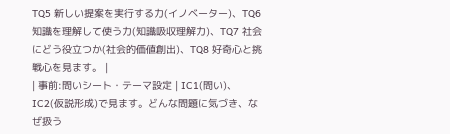TQ5 新しい提案を実行する力(イノベーター)、TQ6 知識を理解して使う力(知識吸収理解力)、TQ7 社会にどう役立つか(社会的価値創出)、TQ8 好奇心と挑戦心を見ます。 |
| 事前:問いシート・テーマ設定 | IC1(問い)、IC2(仮説形成)で見ます。どんな問題に気づき、なぜ扱う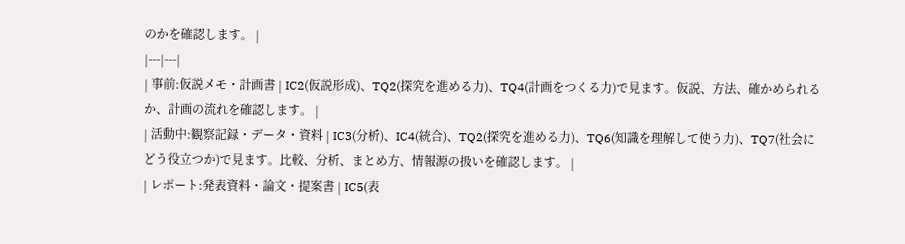のかを確認します。 |
|---|---|
| 事前:仮説メモ・計画書 | IC2(仮説形成)、TQ2(探究を進める力)、TQ4(計画をつくる力)で見ます。仮説、方法、確かめられるか、計画の流れを確認します。 |
| 活動中:観察記録・データ・資料 | IC3(分析)、IC4(統合)、TQ2(探究を進める力)、TQ6(知識を理解して使う力)、TQ7(社会にどう役立つか)で見ます。比較、分析、まとめ方、情報源の扱いを確認します。 |
| レポート:発表資料・論文・提案書 | IC5(表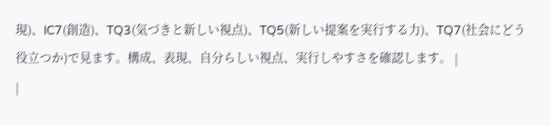現)、IC7(創造)、TQ3(気づきと新しい視点)、TQ5(新しい提案を実行する力)、TQ7(社会にどう役立つか)で見ます。構成、表現、自分らしい視点、実行しやすさを確認します。 |
|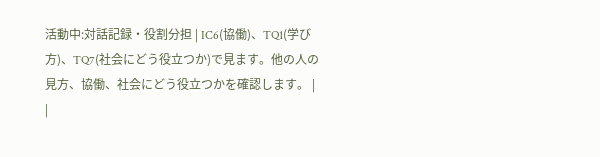活動中:対話記録・役割分担 | IC6(協働)、TQ1(学び方)、TQ7(社会にどう役立つか)で見ます。他の人の見方、協働、社会にどう役立つかを確認します。 |
|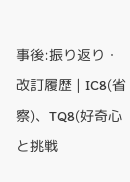事後:振り返り・改訂履歴 | IC8(省察)、TQ8(好奇心と挑戦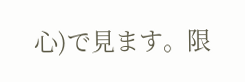心)で見ます。限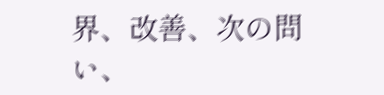界、改善、次の問い、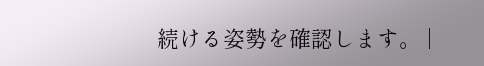続ける姿勢を確認します。 |